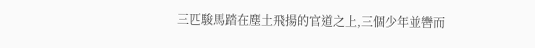三匹駿馬踏在塵土飛揚的官道之上,三個少年並轡而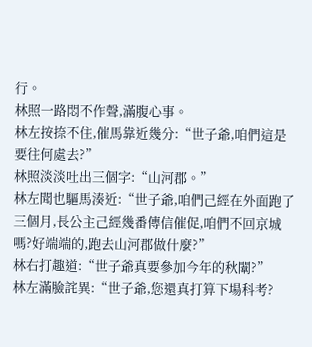行。
林照一路悶不作聲,滿腹心事。
林左按捺不住,催馬靠近幾分:“世子爺,咱們這是要往何處去?”
林照淡淡吐出三個字:“山河郡。”
林左聞也驅馬湊近:“世子爺,咱們己經在外面跑了三個月,長公主己經幾番傳信催促,咱們不回京城嗎?好端端的,跑去山河郡做什麼?”
林右打趣道:“世子爺真要參加今年的秋闈?”
林左滿臉詫異:“世子爺,您還真打算下場科考?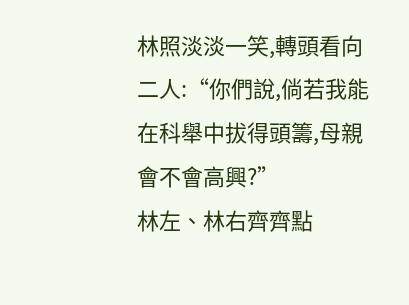林照淡淡一笑,轉頭看向二人:“你們說,倘若我能在科舉中拔得頭籌,母親會不會高興?”
林左、林右齊齊點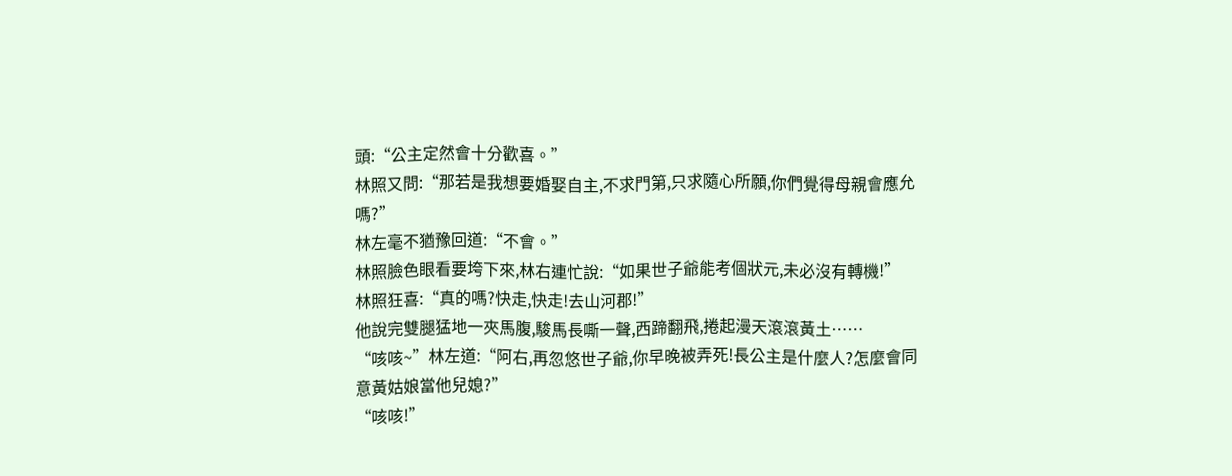頭:“公主定然會十分歡喜。”
林照又問:“那若是我想要婚娶自主,不求門第,只求隨心所願,你們覺得母親會應允嗎?”
林左毫不猶豫回道:“不會。”
林照臉色眼看要垮下來,林右連忙說:“如果世子爺能考個狀元,未必沒有轉機!”
林照狂喜:“真的嗎?快走,快走!去山河郡!”
他說完雙腿猛地一夾馬腹,駿馬長嘶一聲,西蹄翻飛,捲起漫天滾滾黃土……
“咳咳~”林左道:“阿右,再忽悠世子爺,你早晚被弄死!長公主是什麼人?怎麼會同意黃姑娘當他兒媳?”
“咳咳!”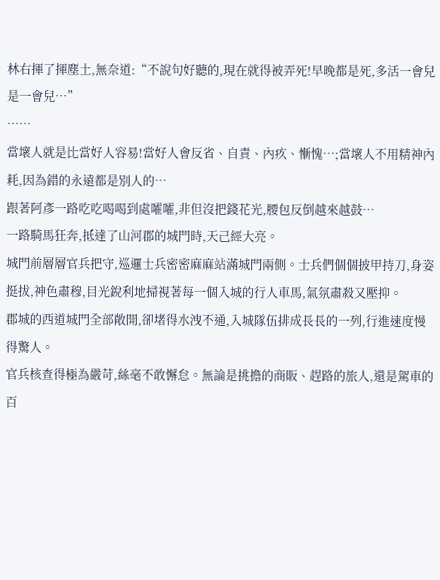林右揮了揮塵土,無奈道:“不說句好聽的,現在就得被弄死!早晚都是死,多活一會兒是一會兒…”
……
當壞人就是比當好人容易!當好人會反省、自責、內疚、慚愧…;當壞人不用精神內耗,因為錯的永遠都是別人的…
跟著阿彥一路吃吃喝喝到處嚯嚯,非但沒把錢花光,腰包反倒越來越鼓…
一路騎馬狂奔,抵達了山河郡的城門時,天己經大亮。
城門前層層官兵把守,巡邏士兵密密麻麻站滿城門兩側。士兵們個個披甲持刀,身姿挺拔,神色肅穆,目光銳利地掃視著每一個入城的行人車馬,氣氛肅殺又壓抑。
郡城的西道城門全部敞開,卻堵得水洩不通,入城隊伍排成長長的一列,行進速度慢得驚人。
官兵核查得極為嚴苛,絲毫不敢懈怠。無論是挑擔的商販、趕路的旅人,還是駕車的百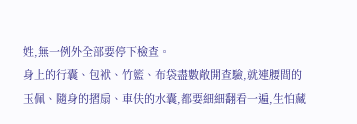姓,無一例外全部要停下檢查。
身上的行囊、包袱、竹籃、布袋盡數敞開查驗,就連腰間的玉佩、隨身的摺扇、車伕的水囊,都要細細翻看一遍,生怕藏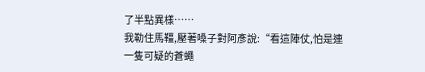了半點異樣……
我勒住馬韁,壓著嗓子對阿彥說:“看這陣仗,怕是連一隻可疑的蒼蠅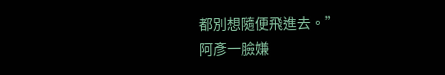都別想隨便飛進去。”
阿彥一臉嫌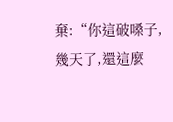棄:“你這破嗓子,幾天了,還這麼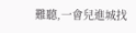難聽,一會兒進城找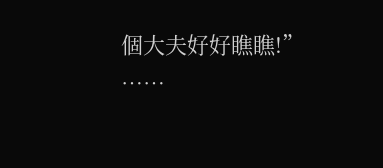個大夫好好瞧瞧!”
……